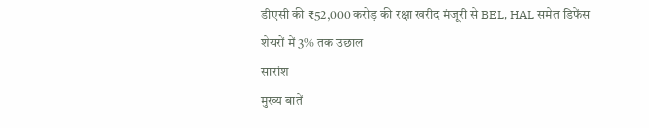डीएसी की ₹52,000 करोड़ की रक्षा खरीद मंजूरी से BEL, HAL समेत डिफेंस शेयरों में 3% तक उछाल
सारांश
मुख्य बातें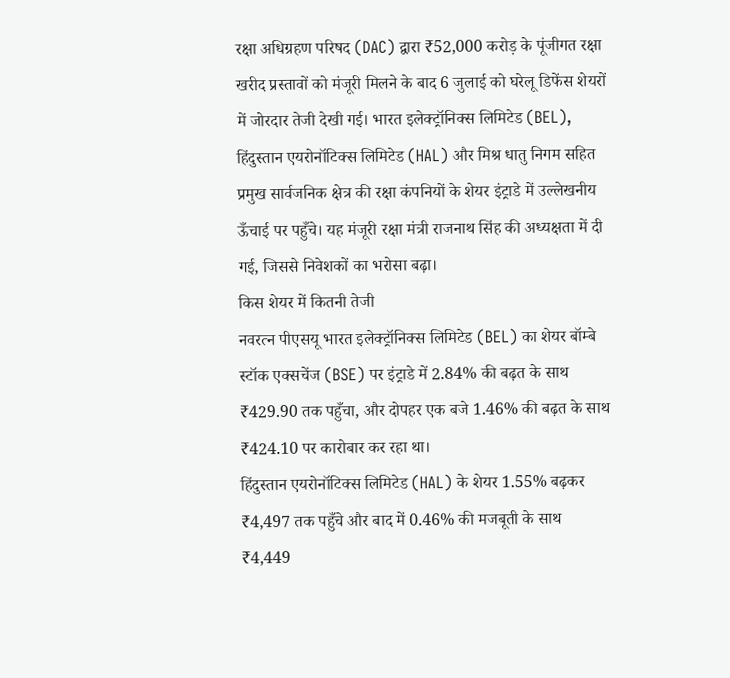रक्षा अधिग्रहण परिषद (DAC) द्वारा ₹52,000 करोड़ के पूंजीगत रक्षा खरीद प्रस्तावों को मंजूरी मिलने के बाद 6 जुलाई को घरेलू डिफेंस शेयरों में जोरदार तेजी देखी गई। भारत इलेक्ट्रॉनिक्स लिमिटेड (BEL), हिंदुस्तान एयरोनॉटिक्स लिमिटेड (HAL) और मिश्र धातु निगम सहित प्रमुख सार्वजनिक क्षेत्र की रक्षा कंपनियों के शेयर इंट्राडे में उल्लेखनीय ऊँचाई पर पहुँचे। यह मंजूरी रक्षा मंत्री राजनाथ सिंह की अध्यक्षता में दी गई, जिससे निवेशकों का भरोसा बढ़ा।
किस शेयर में कितनी तेजी
नवरत्न पीएसयू भारत इलेक्ट्रॉनिक्स लिमिटेड (BEL) का शेयर बॉम्बे स्टॉक एक्सचेंज (BSE) पर इंट्राडे में 2.84% की बढ़त के साथ ₹429.90 तक पहुँचा, और दोपहर एक बजे 1.46% की बढ़त के साथ ₹424.10 पर कारोबार कर रहा था।
हिंदुस्तान एयरोनॉटिक्स लिमिटेड (HAL) के शेयर 1.55% बढ़कर ₹4,497 तक पहुँचे और बाद में 0.46% की मजबूती के साथ ₹4,449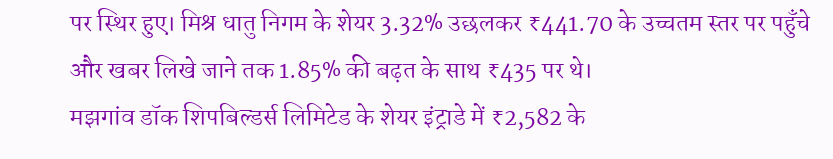पर स्थिर हुए। मिश्र धातु निगम के शेयर 3.32% उछलकर ₹441.70 के उच्चतम स्तर पर पहुँचे और खबर लिखे जाने तक 1.85% की बढ़त के साथ ₹435 पर थे।
मझगांव डॉक शिपबिल्डर्स लिमिटेड के शेयर इंट्राडे में ₹2,582 के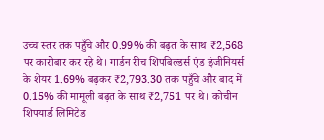उच्च स्तर तक पहुँचे और 0.99% की बढ़त के साथ ₹2,568 पर कारोबार कर रहे थे। गार्डन रीच शिपबिल्डर्स एंड इंजीनियर्स के शेयर 1.69% बढ़कर ₹2,793.30 तक पहुँचे और बाद में 0.15% की मामूली बढ़त के साथ ₹2,751 पर थे। कोचीन शिपयार्ड लिमिटेड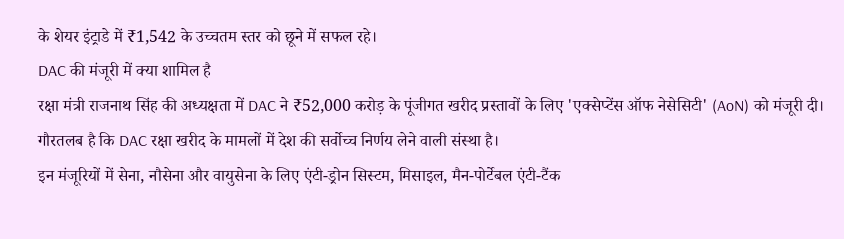के शेयर इंट्राडे में ₹1,542 के उच्चतम स्तर को छूने में सफल रहे।
DAC की मंजूरी में क्या शामिल है
रक्षा मंत्री राजनाथ सिंह की अध्यक्षता में DAC ने ₹52,000 करोड़ के पूंजीगत खरीद प्रस्तावों के लिए 'एक्सेप्टेंस ऑफ नेसेसिटी' (AoN) को मंजूरी दी। गौरतलब है कि DAC रक्षा खरीद के मामलों में देश की सर्वोच्च निर्णय लेने वाली संस्था है।
इन मंजूरियों में सेना, नौसेना और वायुसेना के लिए एंटी-ड्रोन सिस्टम, मिसाइल, मैन-पोर्टेबल एंटी-टैंक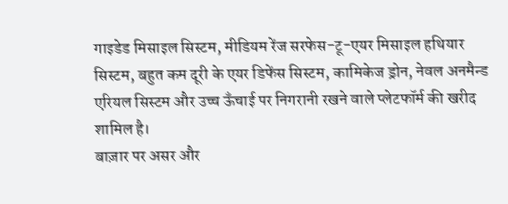गाइडेड मिसाइल सिस्टम, मीडियम रेंज सरफेस-टू-एयर मिसाइल हथियार सिस्टम, बहुत कम दूरी के एयर डिफेंस सिस्टम, कामिकेज ड्रोन, नेवल अनमैन्ड एरियल सिस्टम और उच्च ऊँचाई पर निगरानी रखने वाले प्लेटफॉर्म की खरीद शामिल है।
बाज़ार पर असर और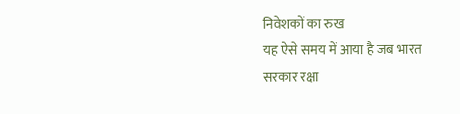निवेशकों का रुख
यह ऐसे समय में आया है जब भारत सरकार रक्षा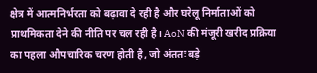क्षेत्र में आत्मनिर्भरता को बढ़ावा दे रही है और घरेलू निर्माताओं को प्राथमिकता देने की नीति पर चल रही है। AoN की मंजूरी खरीद प्रक्रिया का पहला औपचारिक चरण होती है, जो अंततः बड़े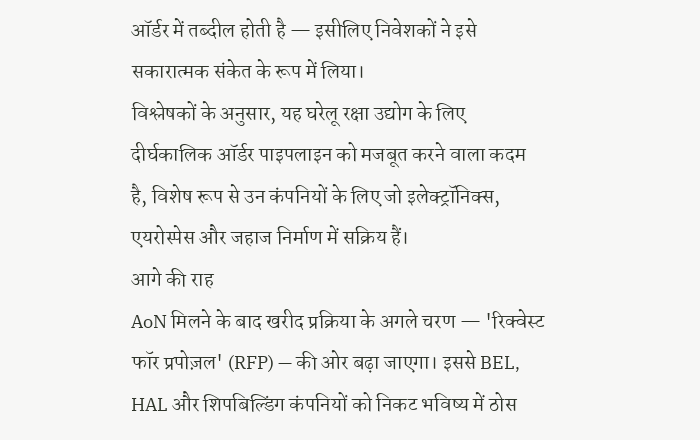ऑर्डर में तब्दील होती है — इसीलिए निवेशकों ने इसे सकारात्मक संकेत के रूप में लिया।
विश्लेषकों के अनुसार, यह घरेलू रक्षा उद्योग के लिए दीर्घकालिक ऑर्डर पाइपलाइन को मजबूत करने वाला कदम है, विशेष रूप से उन कंपनियों के लिए जो इलेक्ट्रॉनिक्स, एयरोस्पेस और जहाज निर्माण में सक्रिय हैं।
आगे की राह
AoN मिलने के बाद खरीद प्रक्रिया के अगले चरण — 'रिक्वेस्ट फॉर प्रपोज़ल' (RFP) — की ओर बढ़ा जाएगा। इससे BEL, HAL और शिपबिल्डिंग कंपनियों को निकट भविष्य में ठोस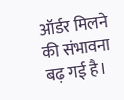ऑर्डर मिलने की संभावना बढ़ गई है।